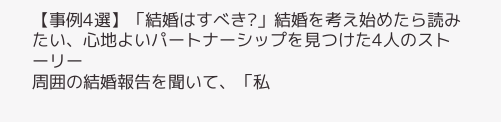【事例4選】「結婚はすべき?」結婚を考え始めたら読みたい、心地よいパートナーシップを見つけた4人のストーリー
周囲の結婚報告を聞いて、「私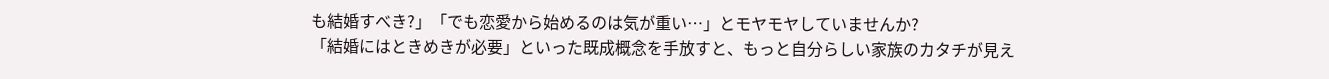も結婚すべき?」「でも恋愛から始めるのは気が重い…」とモヤモヤしていませんか?
「結婚にはときめきが必要」といった既成概念を手放すと、もっと自分らしい家族のカタチが見え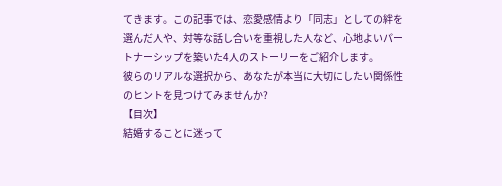てきます。この記事では、恋愛感情より「同志」としての絆を選んだ人や、対等な話し合いを重視した人など、心地よいパートナーシップを築いた4人のストーリーをご紹介します。
彼らのリアルな選択から、あなたが本当に大切にしたい関係性のヒントを見つけてみませんか?
【目次】
結婚することに迷って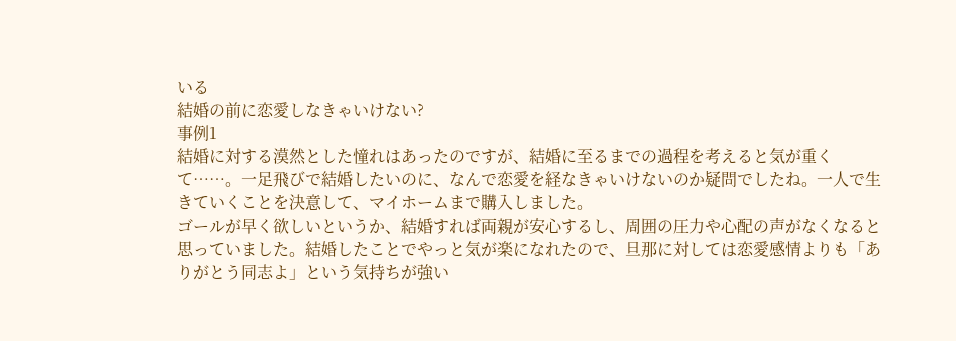いる
結婚の前に恋愛しなきゃいけない?
事例1
結婚に対する漠然とした憧れはあったのですが、結婚に至るまでの過程を考えると気が重くて……。一足飛びで結婚したいのに、なんで恋愛を経なきゃいけないのか疑問でしたね。一人で生きていくことを決意して、マイホームまで購入しました。
ゴールが早く欲しいというか、結婚すれば両親が安心するし、周囲の圧力や心配の声がなくなると思っていました。結婚したことでやっと気が楽になれたので、旦那に対しては恋愛感情よりも「ありがとう同志よ」という気持ちが強い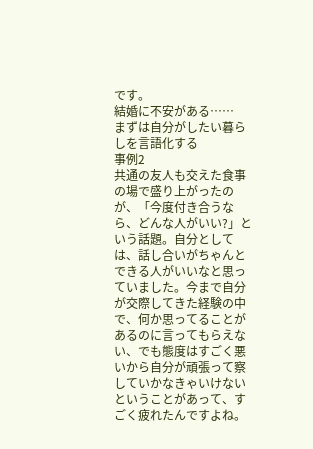です。
結婚に不安がある……
まずは自分がしたい暮らしを言語化する
事例2
共通の友人も交えた食事の場で盛り上がったのが、「今度付き合うなら、どんな人がいい?」という話題。自分としては、話し合いがちゃんとできる人がいいなと思っていました。今まで自分が交際してきた経験の中で、何か思ってることがあるのに言ってもらえない、でも態度はすごく悪いから自分が頑張って察していかなきゃいけないということがあって、すごく疲れたんですよね。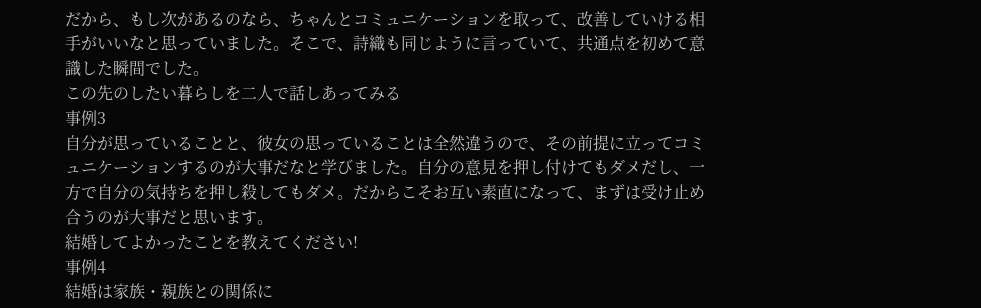だから、もし次があるのなら、ちゃんとコミュニケーションを取って、改善していける相手がいいなと思っていました。そこで、詩織も同じように言っていて、共通点を初めて意識した瞬間でした。
この先のしたい暮らしを二人で話しあってみる
事例3
自分が思っていることと、彼女の思っていることは全然違うので、その前提に立ってコミュニケーションするのが大事だなと学びました。自分の意見を押し付けてもダメだし、一方で自分の気持ちを押し殺してもダメ。だからこそお互い素直になって、まずは受け止め合うのが大事だと思います。
結婚してよかったことを教えてください!
事例4
結婚は家族・親族との関係に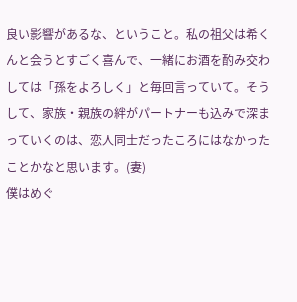良い影響があるな、ということ。私の祖父は希くんと会うとすごく喜んで、一緒にお酒を酌み交わしては「孫をよろしく」と毎回言っていて。そうして、家族・親族の絆がパートナーも込みで深まっていくのは、恋人同士だったころにはなかったことかなと思います。(妻)
僕はめぐ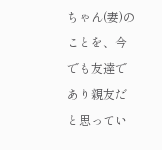ちゃん(妻)のことを、今でも友達であり親友だと思ってい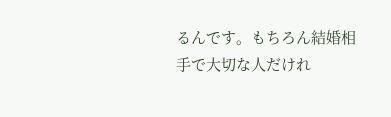るんです。もちろん結婚相手で大切な人だけれ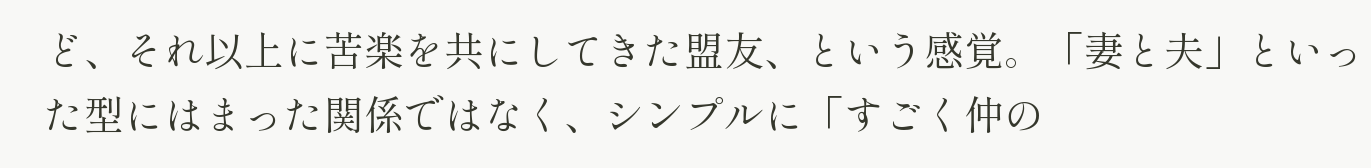ど、それ以上に苦楽を共にしてきた盟友、という感覚。「妻と夫」といった型にはまった関係ではなく、シンプルに「すごく仲の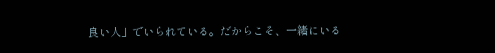良い人」でいられている。だからこそ、一緒にいる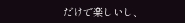だけで楽しいし、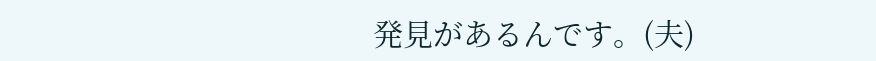発見があるんです。(夫)